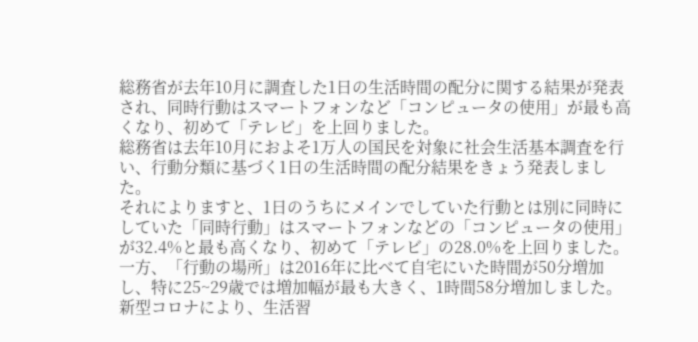総務省が去年10月に調査した1日の生活時間の配分に関する結果が発表され、同時行動はスマートフォンなど「コンピュータの使用」が最も高くなり、初めて「テレビ」を上回りました。
総務省は去年10月におよそ1万人の国民を対象に社会生活基本調査を行い、行動分類に基づく1日の生活時間の配分結果をきょう発表しました。
それによりますと、1日のうちにメインでしていた行動とは別に同時にしていた「同時行動」はスマートフォンなどの「コンピュータの使用」が32.4%と最も高くなり、初めて「テレビ」の28.0%を上回りました。
一方、「行動の場所」は2016年に比べて自宅にいた時間が50分増加し、特に25~29歳では増加幅が最も大きく、1時間58分増加しました。新型コロナにより、生活習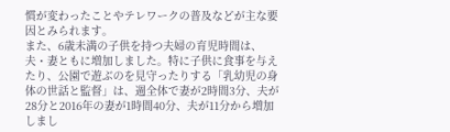慣が変わったことやテレワークの普及などが主な要因とみられます。
また、6歳未満の子供を持つ夫婦の育児時間は、夫・妻ともに増加しました。特に子供に食事を与えたり、公園で遊ぶのを見守ったりする「乳幼児の身体の世話と監督」は、週全体で妻が2時間3分、夫が28分と2016年の妻が1時間40分、夫が11分から増加しまし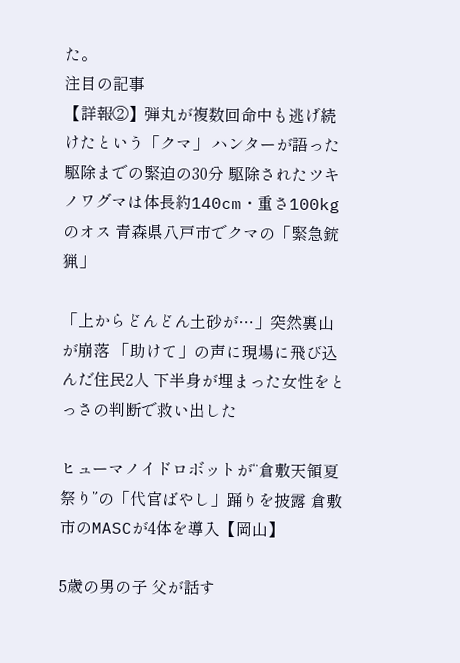た。
注目の記事
【詳報②】弾丸が複数回命中も逃げ続けたという「クマ」 ハンターが語った駆除までの緊迫の30分 駆除されたツキノワグマは体長約140cm・重さ100kgのオス 青森県八戸市でクマの「緊急銃猟」

「上からどんどん土砂が…」突然裏山が崩落 「助けて」の声に現場に飛び込んだ住民2人 下半身が埋まった女性をとっさの判断で救い出した

ヒューマノイドロボットが“倉敷天領夏祭り”の「代官ばやし」踊りを披露 倉敷市のMASCが4体を導入【岡山】

5歳の男の子 父が話す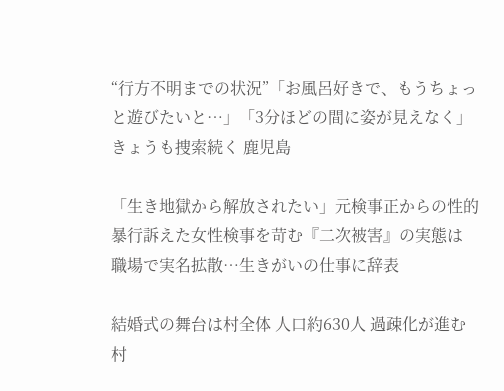“行方不明までの状況”「お風呂好きで、もうちょっと遊びたいと…」「3分ほどの間に姿が見えなく」きょうも捜索続く 鹿児島

「生き地獄から解放されたい」元検事正からの性的暴行訴えた女性検事を苛む『二次被害』の実態は 職場で実名拡散…生きがいの仕事に辞表

結婚式の舞台は村全体 人口約630人 過疎化が進む村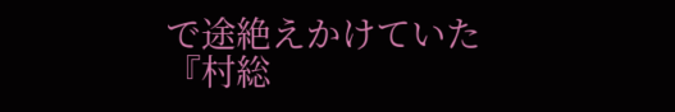で途絶えかけていた『村総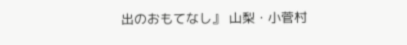出のおもてなし』 山梨・小菅村